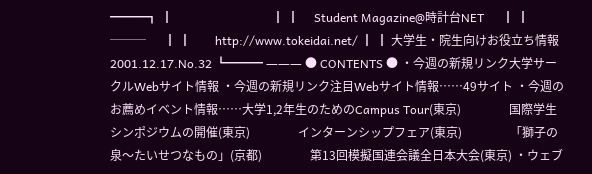━━━┓ ┃                                 ┃ ┃     Student Magazine@時計台NET      ┃ ┃     ───      ┃ ┃        http://www.tokeidai.net/ ┃ ┃ 大学生・院生向けお役立ち情報        2001.12.17.No.32 ┗━━━ ――― ● CONTENTS ● ・今週の新規リンク大学サークルWebサイト情報 ・今週の新規リンク注目Webサイト情報……49サイト ・今週のお薦めイベント情報……大学1,2年生のためのCampus Tour(東京)                国際学生シンポジウムの開催(東京)                インターンシップフェア(東京)                「獅子の泉〜たいせつなもの」(京都)                第13回模擬国連会議全日本大会(東京) ・ウェブ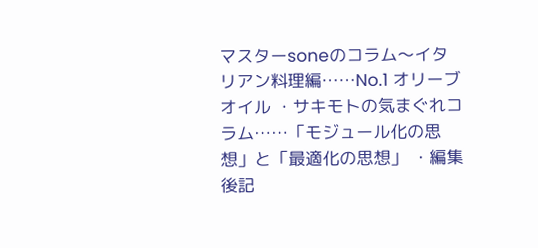マスターsoneのコラム〜イタリアン料理編……No.1 オリーブオイル ・サキモトの気まぐれコラム……「モジュール化の思想」と「最適化の思想」 ・編集後記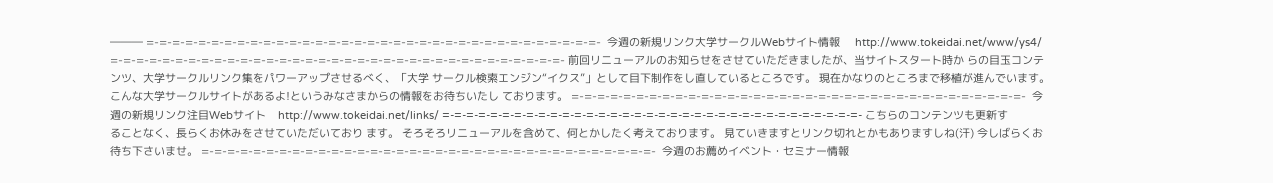――― =-=-=-=-=-=-=-=-=-=-=-=-=-=-=-=-=-=-=-=-=-=-=-=-=-=-=-=-=-=-=-=-=-=-=-  今週の新規リンク大学サークルWebサイト情報     http://www.tokeidai.net/www/ys4/ =-=-=-=-=-=-=-=-=-=-=-=-=-=-=-=-=-=-=-=-=-=-=-=-=-=-=-=-=-=-=-=-=-=-=- 前回リニューアルのお知らせをさせていただきましたが、当サイトスタート時か らの目玉コンテンツ、大学サークルリンク集をパワーアップさせるべく、「大学 サークル検索エンジン“イクス”」として目下制作をし直しているところです。 現在かなりのところまで移植が進んでいます。 こんな大学サークルサイトがあるよ!というみなさまからの情報をお待ちいたし ております。 =-=-=-=-=-=-=-=-=-=-=-=-=-=-=-=-=-=-=-=-=-=-=-=-=-=-=-=-=-=-=-=-=-=-=-  今週の新規リンク注目Webサイト    http://www.tokeidai.net/links/ =-=-=-=-=-=-=-=-=-=-=-=-=-=-=-=-=-=-=-=-=-=-=-=-=-=-=-=-=-=-=-=-=-=-=- こちらのコンテンツも更新することなく、長らくお休みをさせていただいており ます。 そろそろリニューアルを含めて、何とかしたく考えております。 見ていきますとリンク切れとかもありますしね(汗) 今しばらくお待ち下さいませ。 =-=-=-=-=-=-=-=-=-=-=-=-=-=-=-=-=-=-=-=-=-=-=-=-=-=-=-=-=-=-=-=-=-=-=-  今週のお薦めイベント・セミナー情報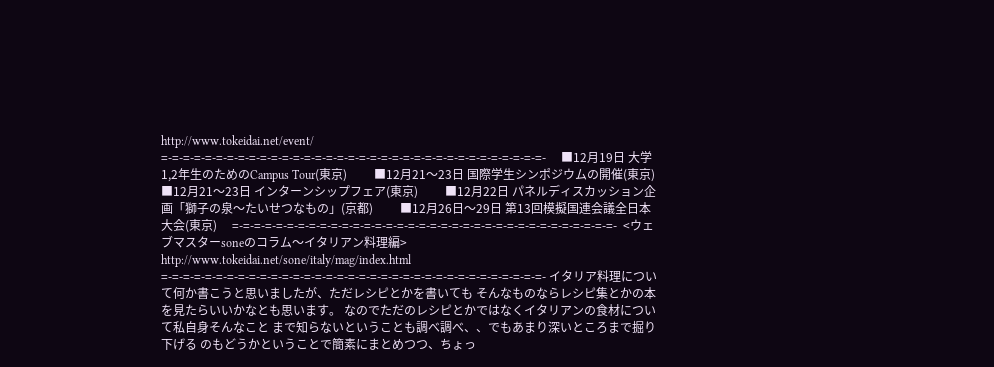http://www.tokeidai.net/event/ =-=-=-=-=-=-=-=-=-=-=-=-=-=-=-=-=-=-=-=-=-=-=-=-=-=-=-=-=-=-=-=-=-=-=-     ■12月19日 大学1,2年生のためのCampus Tour(東京)         ■12月21〜23日 国際学生シンポジウムの開催(東京)         ■12月21〜23日 インターンシップフェア(東京)         ■12月22日 パネルディスカッション企画「獅子の泉〜たいせつなもの」(京都)         ■12月26日〜29日 第13回模擬国連会議全日本大会(東京)     =-=-=-=-=-=-=-=-=-=-=-=-=-=-=-=-=-=-=-=-=-=-=-=-=-=-=-=-=-=-=-=-=-=-=-  <ウェブマスターsoneのコラム〜イタリアン料理編>  http://www.tokeidai.net/sone/italy/mag/index.html =-=-=-=-=-=-=-=-=-=-=-=-=-=-=-=-=-=-=-=-=-=-=-=-=-=-=-=-=-=-=-=-=-=-=- イタリア料理について何か書こうと思いましたが、ただレシピとかを書いても そんなものならレシピ集とかの本を見たらいいかなとも思います。 なのでただのレシピとかではなくイタリアンの食材について私自身そんなこと まで知らないということも調べ調べ、、でもあまり深いところまで掘り下げる のもどうかということで簡素にまとめつつ、ちょっ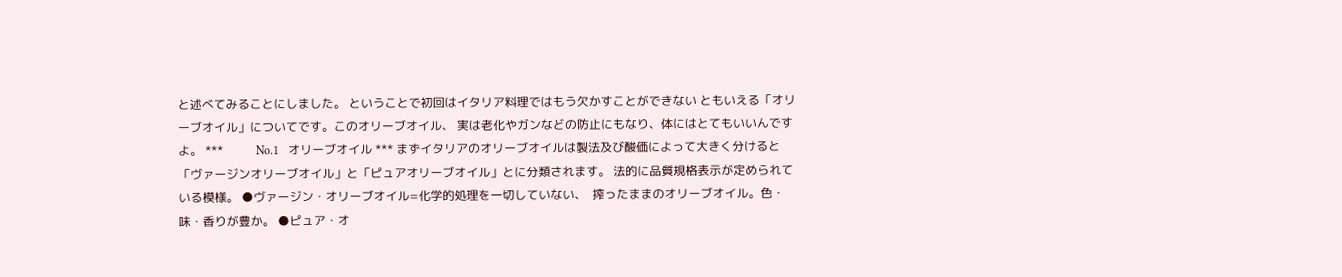と述べてみることにしました。 ということで初回はイタリア料理ではもう欠かすことができない ともいえる「オリーブオイル」についてです。このオリーブオイル、 実は老化やガンなどの防止にもなり、体にはとてもいいんですよ。 ***           No.1   オリーブオイル *** まずイタリアのオリーブオイルは製法及び酸価によって大きく分けると 「ヴァージンオリーブオイル」と「ピュアオリーブオイル」とに分類されます。 法的に品質規格表示が定められている模様。 ●ヴァージン・オリーブオイル=化学的処理を一切していない、  搾ったままのオリーブオイル。色・味・香りが豊か。 ●ピュア・オ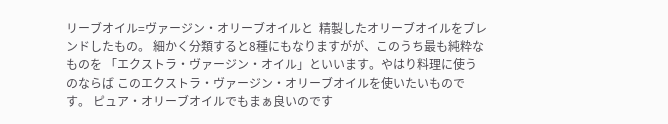リーブオイル=ヴァージン・オリーブオイルと  精製したオリーブオイルをブレンドしたもの。 細かく分類すると8種にもなりますがが、このうち最も純粋なものを 「エクストラ・ヴァージン・オイル」といいます。やはり料理に使うのならば このエクストラ・ヴァージン・オリーブオイルを使いたいものです。 ピュア・オリーブオイルでもまぁ良いのです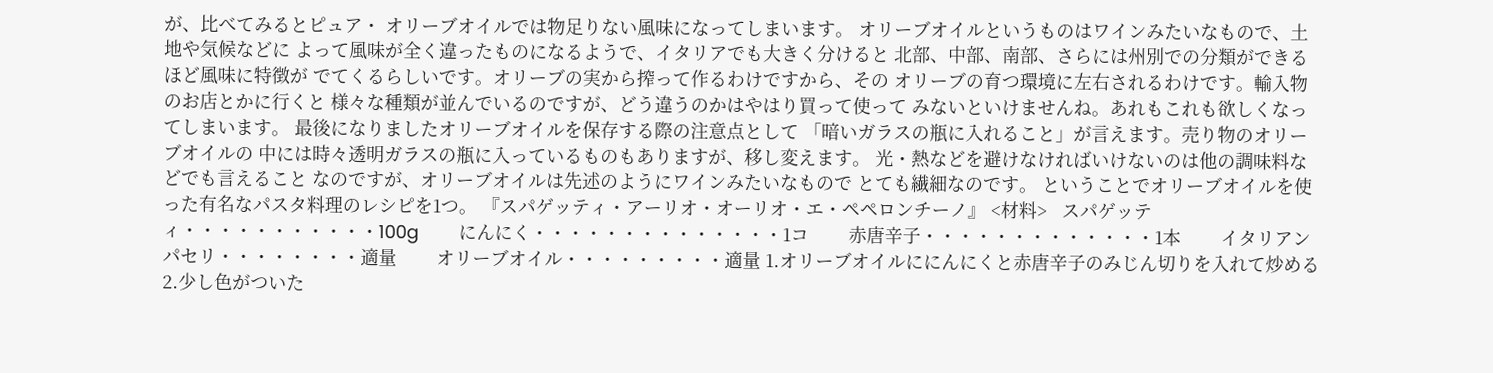が、比べてみるとピュア・ オリーブオイルでは物足りない風味になってしまいます。 オリーブオイルというものはワインみたいなもので、土地や気候などに よって風味が全く違ったものになるようで、イタリアでも大きく分けると 北部、中部、南部、さらには州別での分類ができるほど風味に特徴が でてくるらしいです。オリーブの実から搾って作るわけですから、その オリーブの育つ環境に左右されるわけです。輸入物のお店とかに行くと 様々な種類が並んでいるのですが、どう違うのかはやはり買って使って みないといけませんね。あれもこれも欲しくなってしまいます。 最後になりましたオリーブオイルを保存する際の注意点として 「暗いガラスの瓶に入れること」が言えます。売り物のオリーブオイルの 中には時々透明ガラスの瓶に入っているものもありますが、移し変えます。 光・熱などを避けなければいけないのは他の調味料などでも言えること なのですが、オリーブオイルは先述のようにワインみたいなもので とても繊細なのです。 ということでオリーブオイルを使った有名なパスタ料理のレシピを1つ。 『スパゲッティ・アーリオ・オーリオ・エ・ペペロンチーノ』 <材料>   スパゲッティ・・・・・・・・・・・100g        にんにく・・・・・・・・・・・・・・1コ        赤唐辛子・・・・・・・・・・・・・1本        イタリアンパセリ・・・・・・・・適量        オリーブオイル・・・・・・・・・適量 1.オリーブオイルににんにくと赤唐辛子のみじん切りを入れて炒める 2.少し色がついた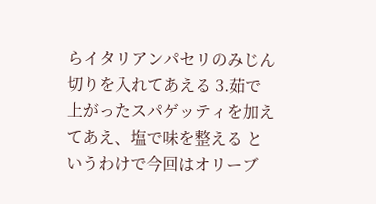らイタリアンパセリのみじん切りを入れてあえる 3.茹で上がったスパゲッティを加えてあえ、塩で味を整える というわけで今回はオリーブ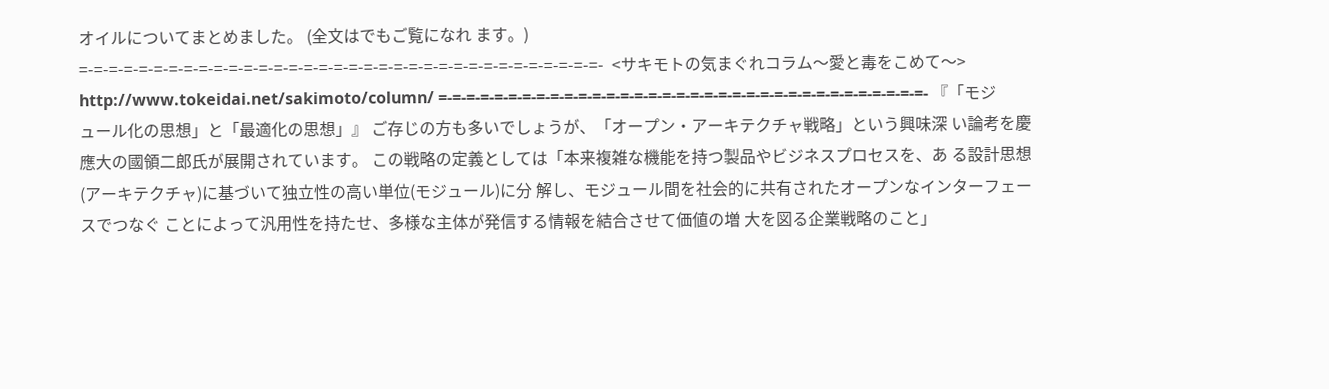オイルについてまとめました。 (全文はでもご覧になれ ます。) =-=-=-=-=-=-=-=-=-=-=-=-=-=-=-=-=-=-=-=-=-=-=-=-=-=-=-=-=-=-=-=-=-=-=-  <サキモトの気まぐれコラム〜愛と毒をこめて〜>  http://www.tokeidai.net/sakimoto/column/ =-=-=-=-=-=-=-=-=-=-=-=-=-=-=-=-=-=-=-=-=-=-=-=-=-=-=-=-=-=-=-=-=-=-=- 『「モジュール化の思想」と「最適化の思想」』 ご存じの方も多いでしょうが、「オープン・アーキテクチャ戦略」という興味深 い論考を慶應大の國領二郎氏が展開されています。 この戦略の定義としては「本来複雑な機能を持つ製品やビジネスプロセスを、あ る設計思想(アーキテクチャ)に基づいて独立性の高い単位(モジュール)に分 解し、モジュール間を社会的に共有されたオープンなインターフェースでつなぐ ことによって汎用性を持たせ、多様な主体が発信する情報を結合させて価値の増 大を図る企業戦略のこと」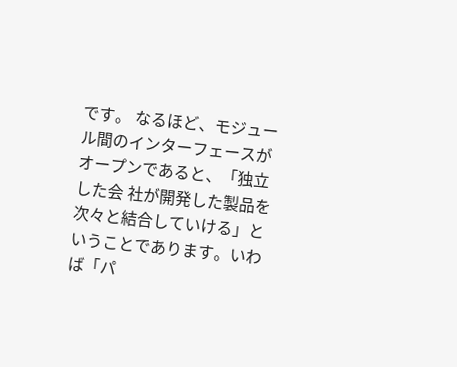です。 なるほど、モジュール間のインターフェースがオープンであると、「独立した会 社が開発した製品を次々と結合していける」ということであります。いわば「パ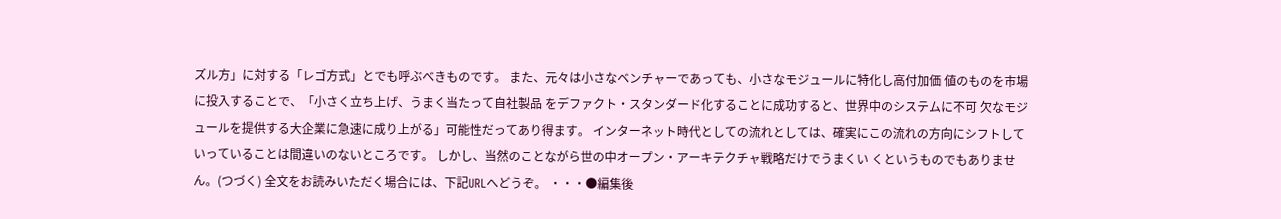ズル方」に対する「レゴ方式」とでも呼ぶべきものです。 また、元々は小さなベンチャーであっても、小さなモジュールに特化し高付加価 値のものを市場に投入することで、「小さく立ち上げ、うまく当たって自社製品 をデファクト・スタンダード化することに成功すると、世界中のシステムに不可 欠なモジュールを提供する大企業に急速に成り上がる」可能性だってあり得ます。 インターネット時代としての流れとしては、確実にこの流れの方向にシフトして いっていることは間違いのないところです。 しかし、当然のことながら世の中オープン・アーキテクチャ戦略だけでうまくい くというものでもありません。(つづく) 全文をお読みいただく場合には、下記URLへどうぞ。 ・・・●編集後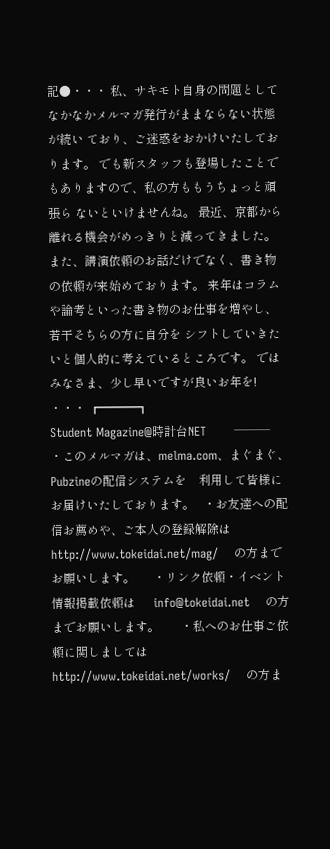記●・・・ 私、サキモト自身の問題としてなかなかメルマガ発行がままならない状態が続い ており、ご迷惑をおかけいたしております。 でも新スタッフも登場したことでもありますので、私の方ももうちょっと頑張ら ないといけませんね。 最近、京都から離れる機会がめっきりと減ってきました。 また、講演依頼のお話だけでなく、書き物の依頼が来始めております。 来年はコラムや論考といった書き物のお仕事を増やし、若干そちらの方に自分を シフトしていきたいと個人的に考えているところです。 ではみなさま、少し早いですが良いお年を! ・・・ ┏━━━┓                                       Student Magazine@時計台NET       ───   ・このメルマガは、melma.com、まぐまぐ、Pubzineの配信システムを    利用して皆様にお届けいたしております。   ・お友達への配信お薦めや、ご本人の登録解除は      http://www.tokeidai.net/mag/    の方までお願いします。      ・リンク依頼・イベント情報掲載依頼は      info@tokeidai.net    の方までお願いします。       ・私へのお仕事ご依頼に関しましては      http://www.tokeidai.net/works/    の方ま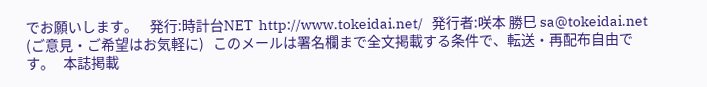でお願いします。    発行:時計台NET  http://www.tokeidai.net/   発行者:咲本 勝巳 sa@tokeidai.net        (ご意見・ご希望はお気軽に)   このメールは署名欄まで全文掲載する条件で、転送・再配布自由です。   本誌掲載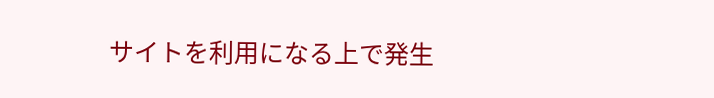サイトを利用になる上で発生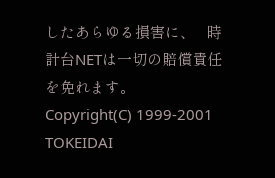したあらゆる損害に、   時計台NETは一切の賠償責任を免れます。   Copyright(C) 1999-2001 TOKEIDAI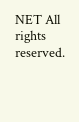NET All rights reserved.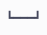┗━━━┛